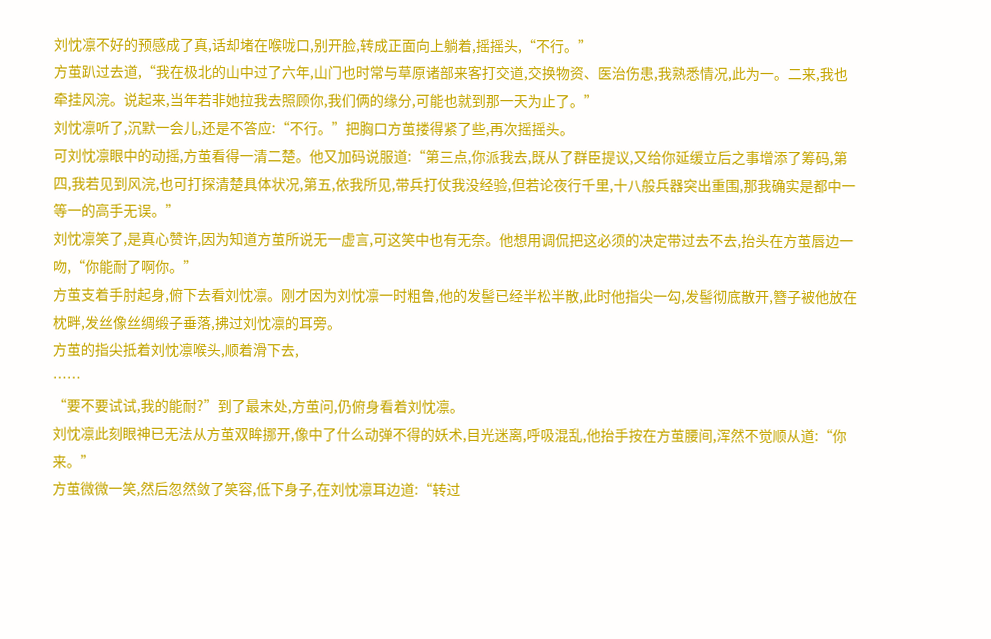刘忱凛不好的预感成了真,话却堵在喉咙口,别开脸,转成正面向上躺着,摇摇头,“不行。”
方茧趴过去道,“我在极北的山中过了六年,山门也时常与草原诸部来客打交道,交换物资、医治伤患,我熟悉情况,此为一。二来,我也牵挂风浣。说起来,当年若非她拉我去照顾你,我们俩的缘分,可能也就到那一天为止了。”
刘忱凛听了,沉默一会儿,还是不答应:“不行。”把胸口方茧搂得紧了些,再次摇摇头。
可刘忱凛眼中的动摇,方茧看得一清二楚。他又加码说服道:“第三点,你派我去,既从了群臣提议,又给你延缓立后之事增添了筹码,第四,我若见到风浣,也可打探清楚具体状况,第五,依我所见,带兵打仗我没经验,但若论夜行千里,十八般兵器突出重围,那我确实是都中一等一的高手无误。”
刘忱凛笑了,是真心赞许,因为知道方茧所说无一虚言,可这笑中也有无奈。他想用调侃把这必须的决定带过去不去,抬头在方茧唇边一吻,“你能耐了啊你。”
方茧支着手肘起身,俯下去看刘忱凛。刚才因为刘忱凛一时粗鲁,他的发髻已经半松半散,此时他指尖一勾,发髻彻底散开,簪子被他放在枕畔,发丝像丝绸缎子垂落,拂过刘忱凛的耳旁。
方茧的指尖抵着刘忱凛喉头,顺着滑下去,
……
“要不要试试,我的能耐?”到了最末处,方茧问,仍俯身看着刘忱凛。
刘忱凛此刻眼神已无法从方茧双眸挪开,像中了什么动弹不得的妖术,目光迷离,呼吸混乱,他抬手按在方茧腰间,浑然不觉顺从道:“你来。”
方茧微微一笑,然后忽然敛了笑容,低下身子,在刘忱凛耳边道:“转过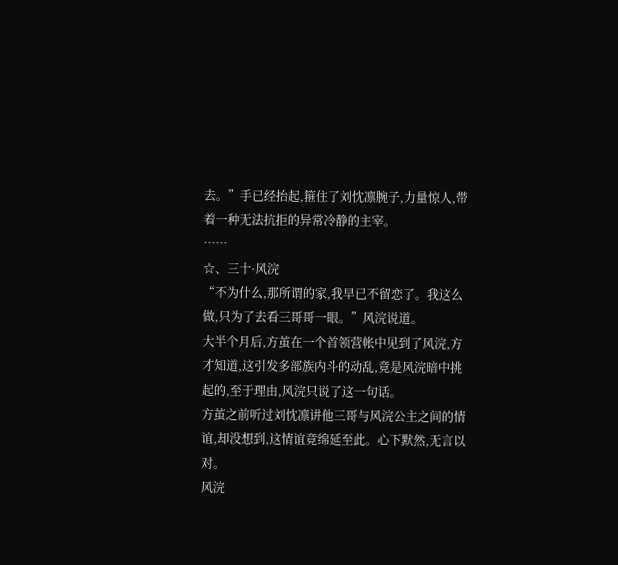去。”手已经抬起,箍住了刘忱凛腕子,力量惊人,带着一种无法抗拒的异常冷静的主宰。
……
☆、三十·风浣
“不为什么,那所谓的家,我早已不留恋了。我这么做,只为了去看三哥哥一眼。”风浣说道。
大半个月后,方茧在一个首领营帐中见到了风浣,方才知道,这引发多部族内斗的动乱,竟是风浣暗中挑起的,至于理由,风浣只说了这一句话。
方茧之前听过刘忱凛讲他三哥与风浣公主之间的情谊,却没想到,这情谊竟绵延至此。心下默然,无言以对。
风浣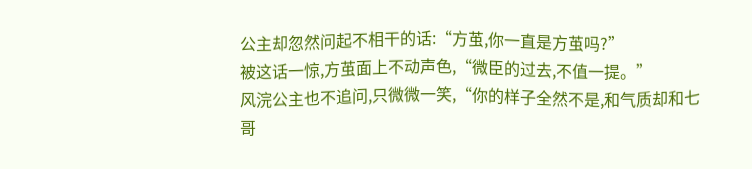公主却忽然问起不相干的话:“方茧,你一直是方茧吗?”
被这话一惊,方茧面上不动声色,“微臣的过去,不值一提。”
风浣公主也不追问,只微微一笑,“你的样子全然不是,和气质却和七哥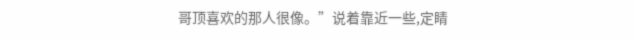哥顶喜欢的那人很像。”说着靠近一些,定睛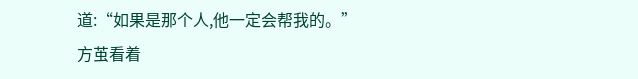道:“如果是那个人,他一定会帮我的。”
方茧看着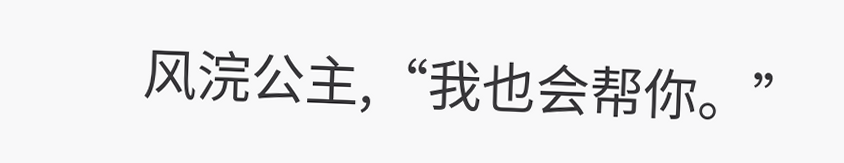风浣公主,“我也会帮你。”